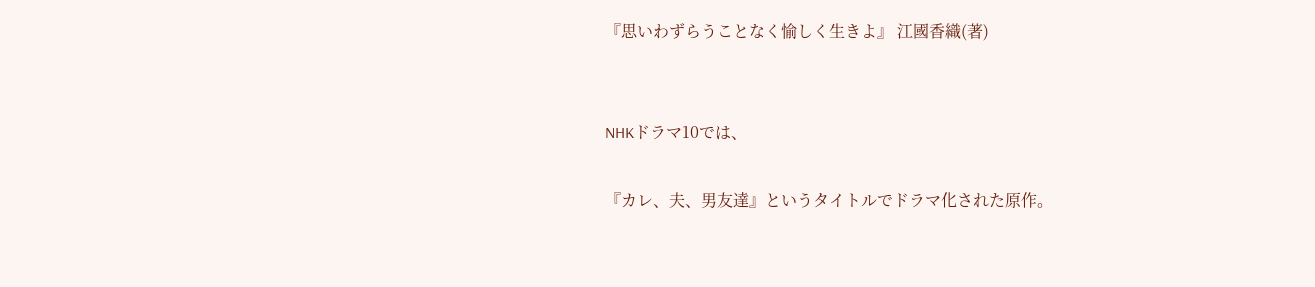『思いわずらうことなく愉しく生きよ』 江國香織(著)


NHKドラマ10では、

『カレ、夫、男友達』というタイトルでドラマ化された原作。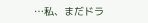…私、まだドラ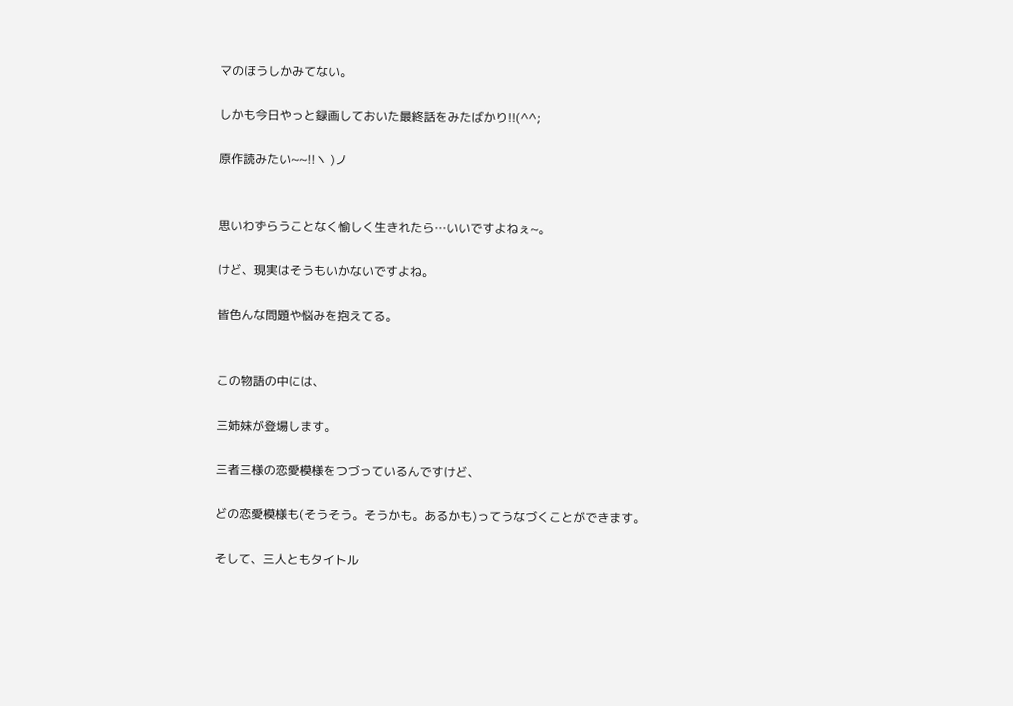マのほうしかみてない。

しかも今日やっと録画しておいた最終話をみたばかり!!(^^;

原作読みたい~~!!ヽ )ノ


思いわずらうことなく愉しく生きれたら…いいですよねぇ~。

けど、現実はそうもいかないですよね。

皆色んな問題や悩みを抱えてる。


この物語の中には、

三姉妹が登場します。

三者三様の恋愛模様をつづっているんですけど、

どの恋愛模様も(そうそう。そうかも。あるかも)ってうなづくことができます。

そして、三人ともタイトル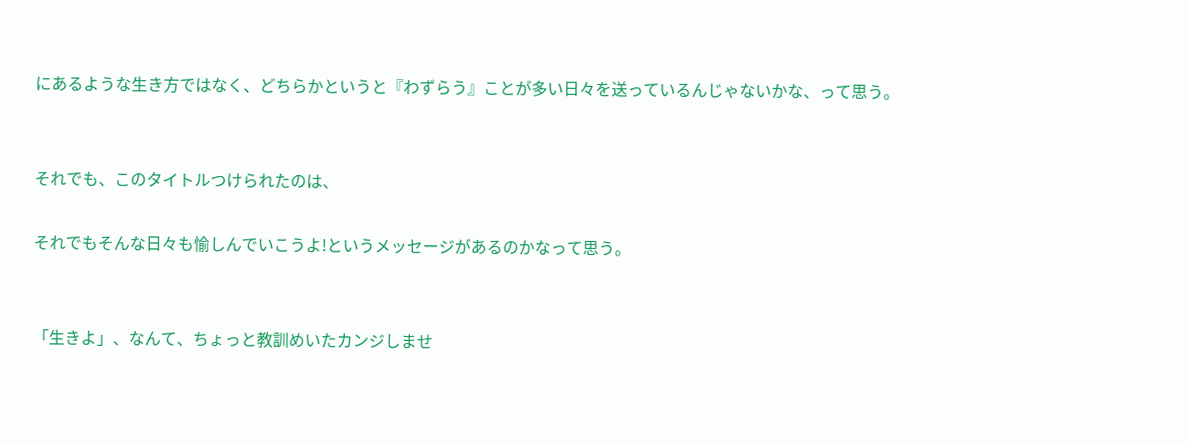にあるような生き方ではなく、どちらかというと『わずらう』ことが多い日々を送っているんじゃないかな、って思う。


それでも、このタイトルつけられたのは、

それでもそんな日々も愉しんでいこうよ!というメッセージがあるのかなって思う。


「生きよ」、なんて、ちょっと教訓めいたカンジしませ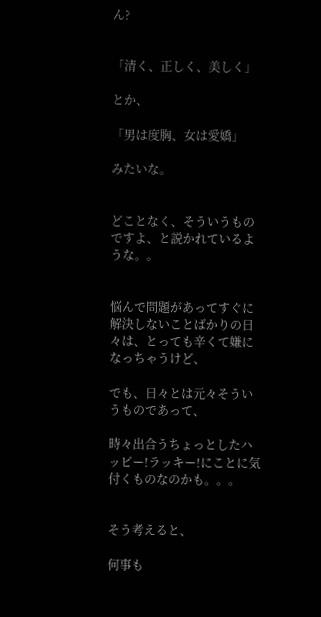ん?


「清く、正しく、美しく」

とか、

「男は度胸、女は愛嬌」

みたいな。


どことなく、そういうものですよ、と説かれているような。。


悩んで問題があってすぐに解決しないことばかりの日々は、とっても辛くて嫌になっちゃうけど、

でも、日々とは元々そういうものであって、

時々出合うちょっとしたハッピー!ラッキー!にことに気付くものなのかも。。。


そう考えると、

何事も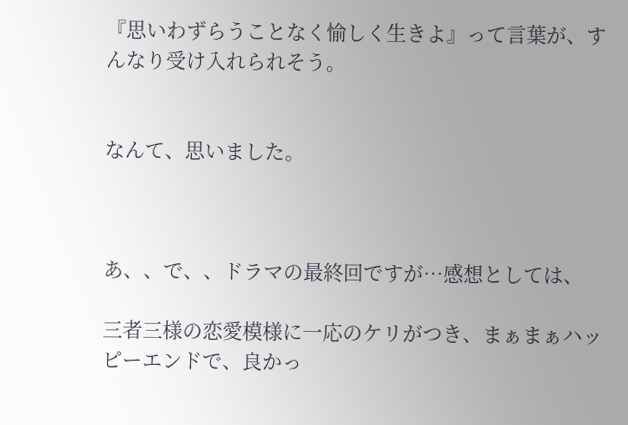『思いわずらうことなく愉しく生きよ』って言葉が、すんなり受け入れられそう。


なんて、思いました。



あ、、で、、ドラマの最終回ですが…感想としては、

三者三様の恋愛模様に一応のケリがつき、まぁまぁハッピーエンドで、良かっ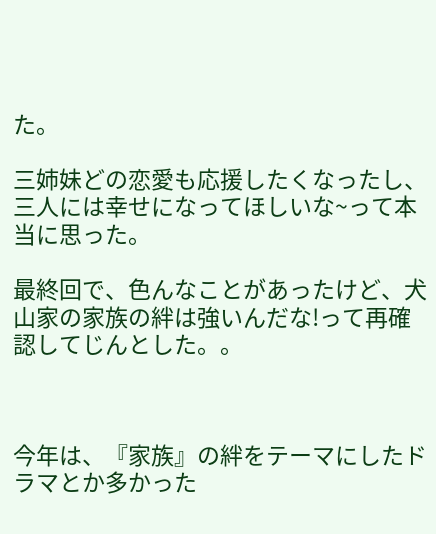た。

三姉妹どの恋愛も応援したくなったし、三人には幸せになってほしいな~って本当に思った。

最終回で、色んなことがあったけど、犬山家の家族の絆は強いんだな!って再確認してじんとした。。



今年は、『家族』の絆をテーマにしたドラマとか多かった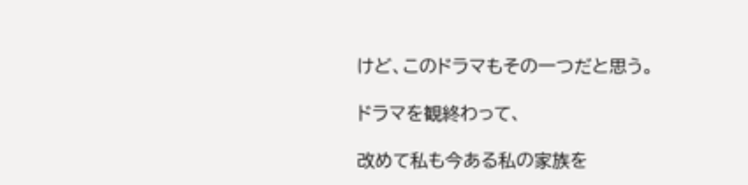けど、このドラマもその一つだと思う。

ドラマを観終わって、

改めて私も今ある私の家族を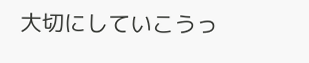大切にしていこうっ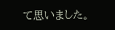て思いました。